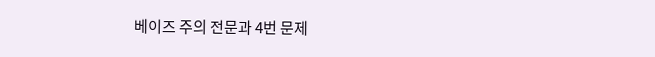베이즈 주의 전문과 4번 문제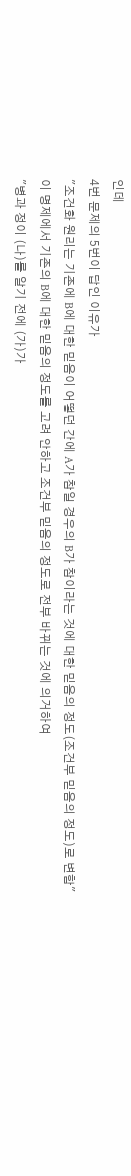인데
4번 문제의 5번이 답인 이유가
"조건화 원리는 기존에 B에 대한 믿음이 어떻던 간에 A가 참일 경우의 B가 참이라는 것에 대한 믿음의 정도(조건부 믿음의 정도)로 변함"
이 명제에서 기존의 B에 대한 믿음의 정도를 고려 안하고 조건부 믿음의 정도로 전부 바뀌는 것에 의거하여
"병과 정이 (나)를 알기 전에 (가)가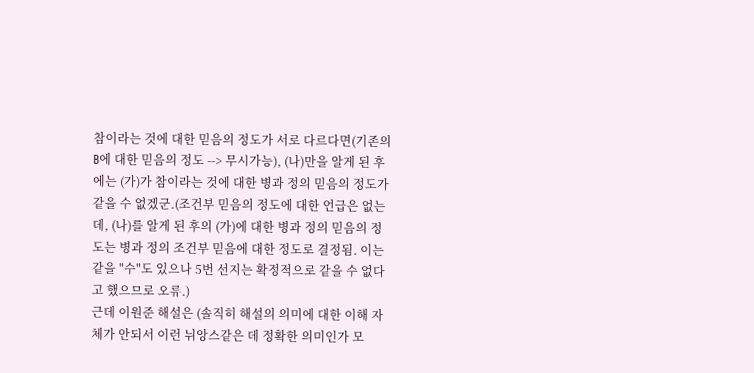참이라는 것에 대한 믿음의 정도가 서로 다르다면(기존의 B에 대한 믿음의 정도 --> 무시가능), (나)만을 알게 된 후에는 (가)가 참이라는 것에 대한 병과 정의 믿음의 정도가 같을 수 없겠군.(조건부 믿음의 정도에 대한 언급은 없는데, (나)를 알게 된 후의 (가)에 대한 병과 정의 믿음의 정도는 병과 정의 조건부 믿음에 대한 정도로 결정됨. 이는 같을 "수"도 있으나 5번 선지는 확정적으로 같을 수 없다고 했으므로 오류.)
근데 이원준 해설은 (솔직히 해설의 의미에 대한 이해 자체가 안되서 이런 뉘앙스같은 데 정확한 의미인가 모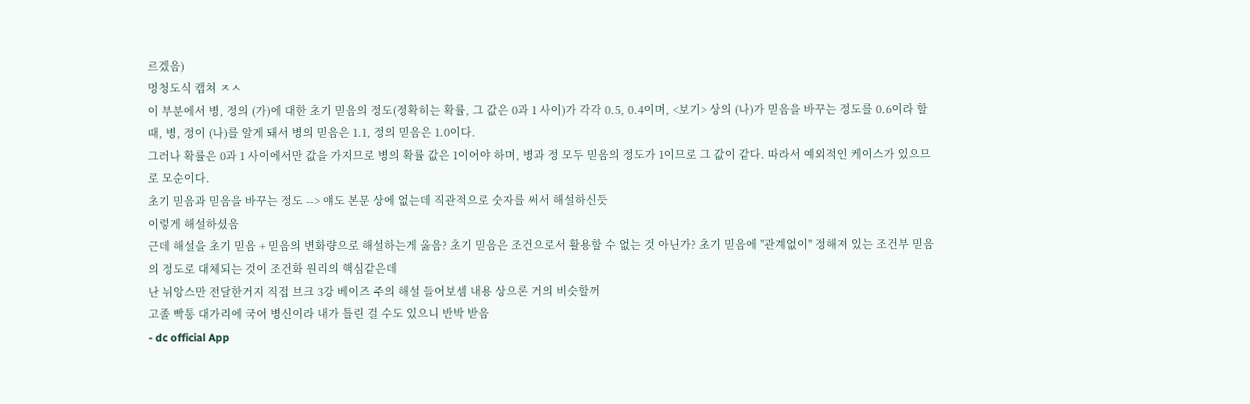르겠음)
멍청도식 캡쳐 ㅈㅅ
이 부분에서 병, 정의 (가)에 대한 초기 믿음의 정도(정확히는 확률, 그 값은 0과 1 사이)가 각각 0.5, 0.4이며, <보기> 상의 (나)가 믿음을 바꾸는 정도를 0.6이라 할 때, 병, 정이 (나)를 알게 돼서 병의 믿음은 1.1, 정의 믿음은 1.0이다.
그러나 확률은 0과 1 사이에서만 값을 가지므로 병의 확률 값은 1이어야 하며, 병과 정 모두 믿음의 정도가 1이므로 그 값이 같다. 따라서 예외적인 케이스가 있으므로 모순이다.
초기 믿음과 믿음을 바꾸는 정도 --> 얘도 본문 상에 없는데 직관적으로 숫자를 써서 해설하신듯
이렇게 해설하셨음
근데 해설을 초기 믿음 + 믿음의 변화량으로 해설하는게 옳음? 초기 믿음은 조건으로서 활용할 수 없는 것 아닌가? 초기 믿음에 "관계없이" 정해져 있는 조건부 믿음의 정도로 대체되는 것이 조건화 원리의 핵심같은데
난 뉘앙스만 전달한거지 직접 브크 3강 베이즈 주의 해설 들어보셈 내용 상으론 거의 비슷할꺼
고졸 빡통 대가리에 국어 병신이라 내가 틀린 걸 수도 있으니 반박 받음
- dc official App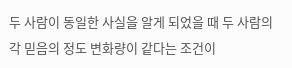두 사람이 동일한 사실을 알게 되었을 때 두 사람의 각 믿음의 정도 변화량이 같다는 조건이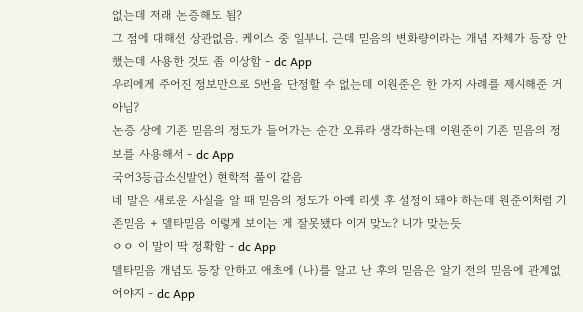없는데 저래 논증해도 됨?
그 점에 대해선 상관없음. 케이스 중 일부니. 근데 믿음의 변화량이라는 개념 자체가 등장 안했는데 사용한 것도 좀 이상함 - dc App
우리에게 주어진 정보만으로 5번을 단정할 수 없는데 이원준은 한 가지 사례를 제시해준 거 아님?
논증 상에 기존 믿음의 정도가 들어가는 순간 오류라 생각하는데 이원준이 기존 믿음의 정보를 사용해서 - dc App
국어3등급소신발언) 현학적 풀이 같음
네 말은 새로운 사실을 알 때 믿음의 정도가 아예 리셋 후 설정이 돼야 하는데 원준이처럼 기존믿음 + 델타믿음 이렇게 보이는 게 잘못됐다 이거 맞노? 니가 맞는듯
ㅇㅇ 이 말이 딱 정확함 - dc App
델타믿음 개념도 등장 안하고 애초에 (나)를 알고 난 후의 믿음은 알기 전의 믿음에 관계없어야지 - dc App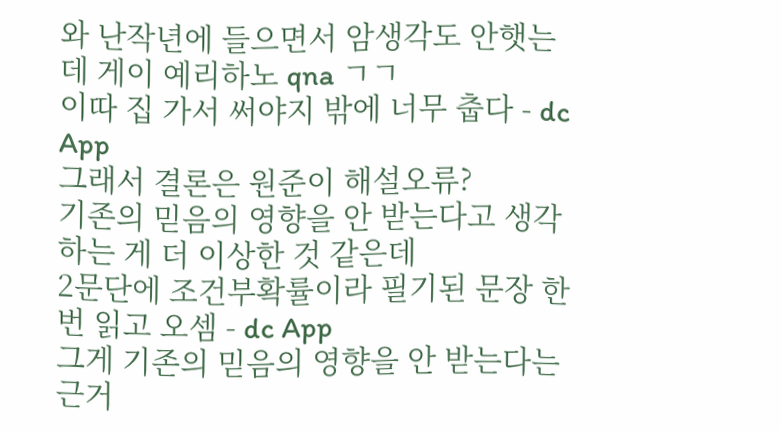와 난작년에 들으면서 암생각도 안햇는데 게이 예리하노 qna ㄱㄱ
이따 집 가서 써야지 밖에 너무 춥다 - dc App
그래서 결론은 원준이 해설오류?
기존의 믿음의 영향을 안 받는다고 생각하는 게 더 이상한 것 같은데
2문단에 조건부확률이라 필기된 문장 한번 읽고 오셈 - dc App
그게 기존의 믿음의 영향을 안 받는다는 근거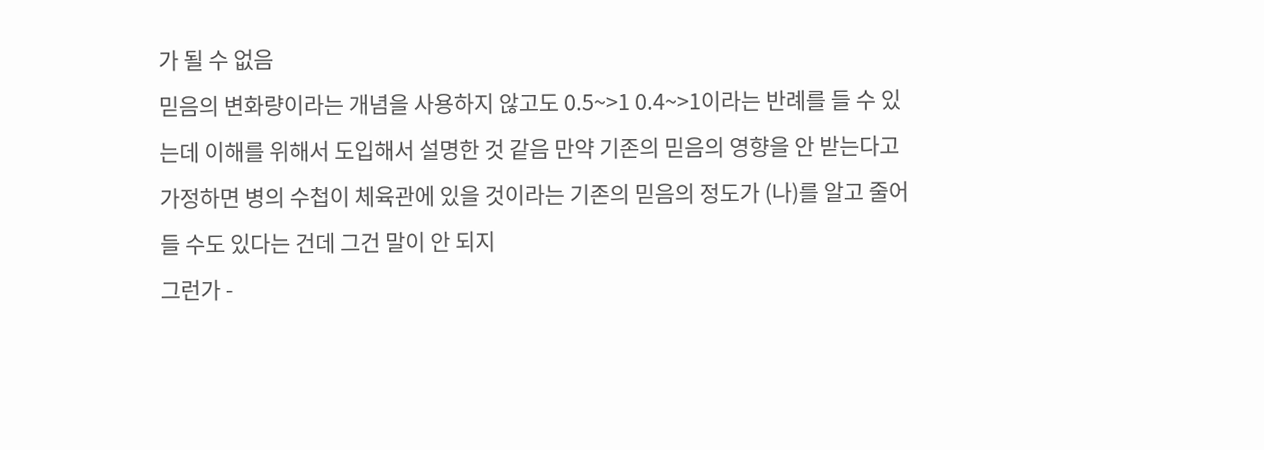가 될 수 없음
믿음의 변화량이라는 개념을 사용하지 않고도 0.5~>1 0.4~>1이라는 반례를 들 수 있는데 이해를 위해서 도입해서 설명한 것 같음 만약 기존의 믿음의 영향을 안 받는다고 가정하면 병의 수첩이 체육관에 있을 것이라는 기존의 믿음의 정도가 (나)를 알고 줄어들 수도 있다는 건데 그건 말이 안 되지
그런가 -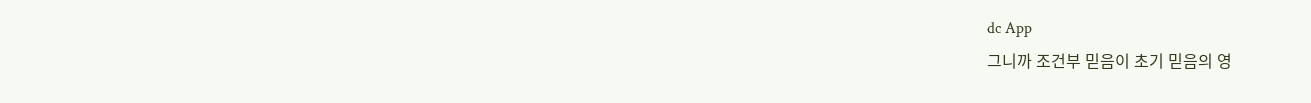dc App
그니까 조건부 믿음이 초기 믿음의 영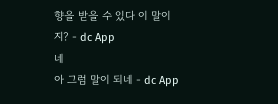향을 받을 수 있다 이 말이지? - dc App
네
아 그럼 말이 되네 - dc App